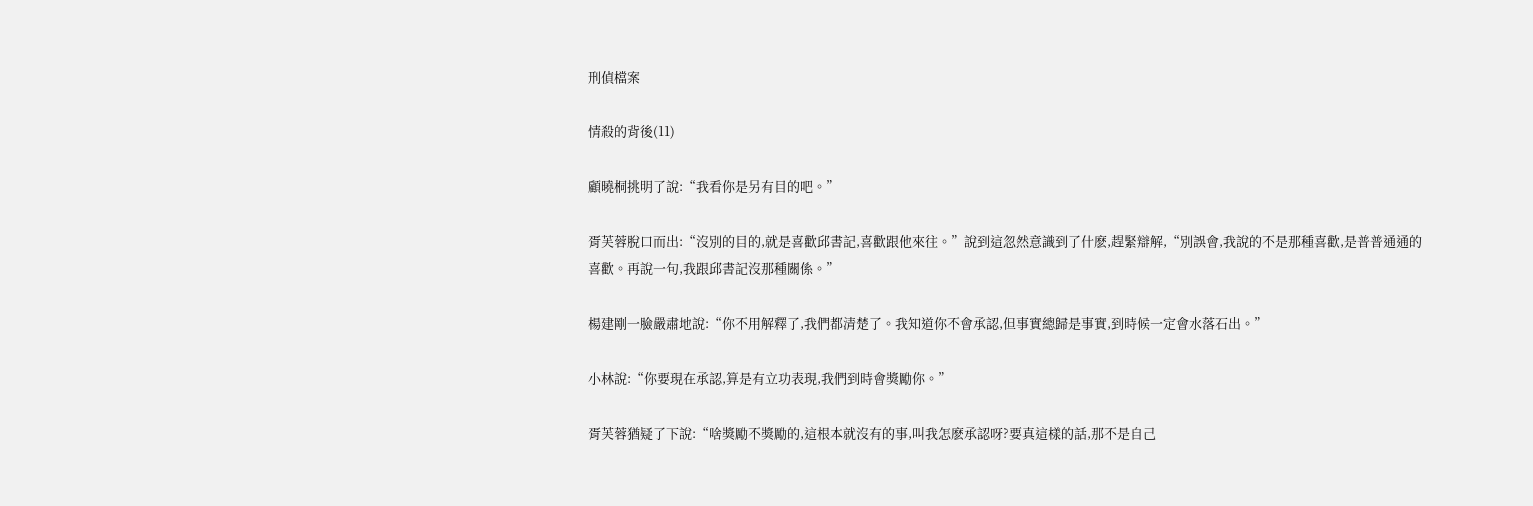刑偵檔案

情殺的背後(11)

顧曉桐挑明了說:“我看你是另有目的吧。”

胥芙蓉脫口而出:“沒別的目的,就是喜歡邱書記,喜歡跟他來往。”說到這忽然意識到了什麽,趕緊辯解,“別誤會,我說的不是那種喜歡,是普普通通的喜歡。再說一句,我跟邱書記沒那種關係。”

楊建剛一臉嚴肅地說:“你不用解釋了,我們都清楚了。我知道你不會承認,但事實總歸是事實,到時候一定會水落石出。”

小林說:“你要現在承認,算是有立功表現,我們到時會獎勵你。”

胥芙蓉猶疑了下說:“啥獎勵不獎勵的,這根本就沒有的事,叫我怎麽承認呀?要真這樣的話,那不是自己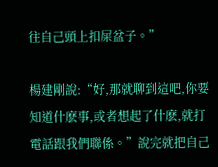往自己頭上扣屎盆子。”

楊建剛說:“好,那就聊到這吧,你要知道什麽事,或者想起了什麽,就打電話跟我們聯係。”說完就把自己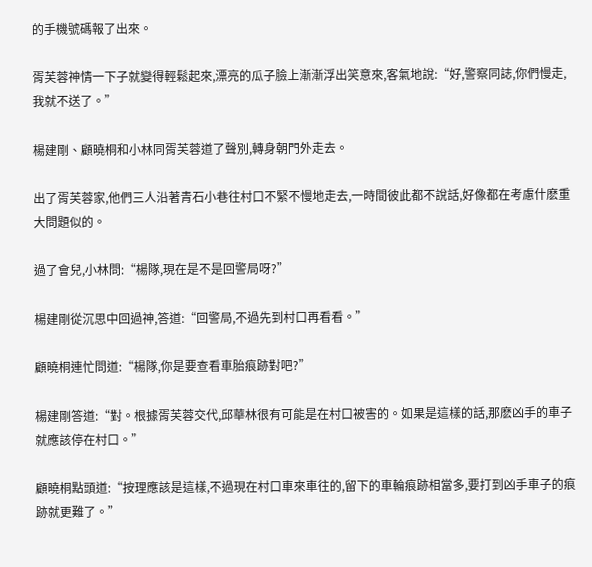的手機號碼報了出來。

胥芙蓉神情一下子就變得輕鬆起來,漂亮的瓜子臉上漸漸浮出笑意來,客氣地說:“好,警察同誌,你們慢走,我就不送了。”

楊建剛、顧曉桐和小林同胥芙蓉道了聲別,轉身朝門外走去。

出了胥芙蓉家,他們三人沿著青石小巷往村口不緊不慢地走去,一時間彼此都不說話,好像都在考慮什麽重大問題似的。

過了會兒,小林問:“楊隊,現在是不是回警局呀?”

楊建剛從沉思中回過神,答道:“回警局,不過先到村口再看看。”

顧曉桐連忙問道:“楊隊,你是要查看車胎痕跡對吧?”

楊建剛答道:“對。根據胥芙蓉交代,邱華林很有可能是在村口被害的。如果是這樣的話,那麽凶手的車子就應該停在村口。”

顧曉桐點頭道:“按理應該是這樣,不過現在村口車來車往的,留下的車輪痕跡相當多,要打到凶手車子的痕跡就更難了。”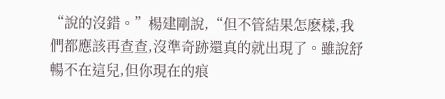“說的沒錯。”楊建剛說,“但不管結果怎麽樣,我們都應該再查查,沒準奇跡還真的就出現了。雖說舒暢不在這兒,但你現在的痕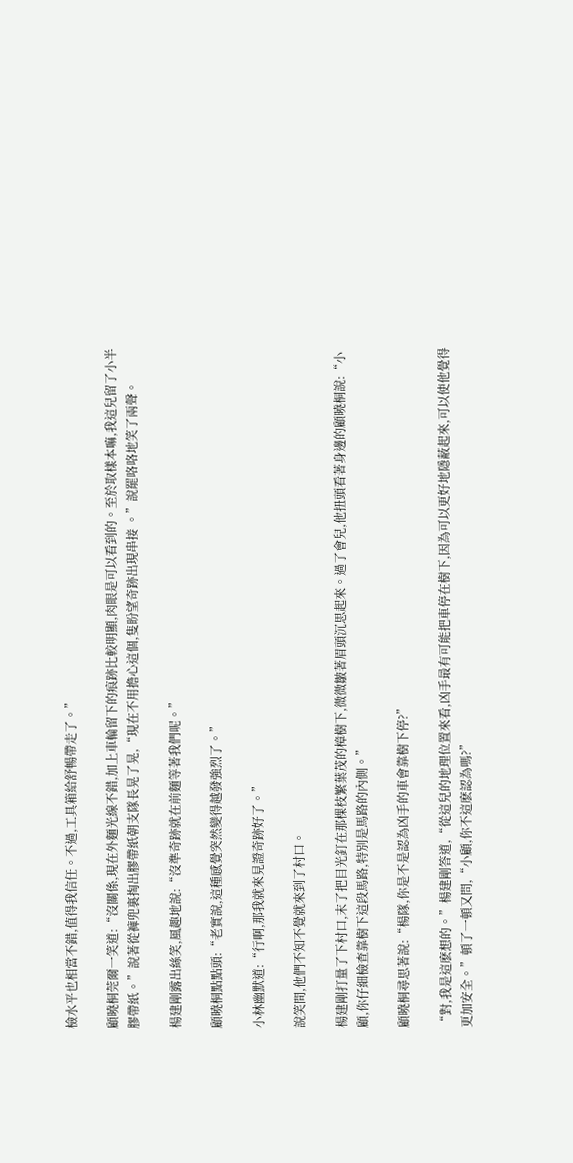檢水平也相當不錯,值得我信任。不過,工具箱給舒暢帶走了。”

顧曉桐莞爾一笑道:“沒關係,現在外麵光線不錯,加上車輪留下的痕跡比較明顯,肉眼是可以看到的。至於取樣本嘛,我這兒留了小半膠帶紙。”說著從褲兜裏掏出膠帶紙朝支隊長晃了晃,“現在不用擔心這個,隻盼望奇跡出現串接 。”說罷咯咯地笑了兩聲。

楊建剛露出絲笑,風趣地說:“沒準奇跡就在前麵等著我們呢。”

顧曉桐點點頭:“老實說,這種感覺突然變得越發強烈了。”

小林幽默道:“行啊,那我就來見證奇跡好了。”

說笑間,他們不知不覺就來到了村口。

楊建剛打量了下村口,末了把目光釘在那棵枝繁葉茂的樟樹下,微微皺著眉頭沉思起來。過了會兒,他扭頭看著身邊的顧曉桐說:“小顧,你仔細檢查靠樹下這段馬路,特別是馬路的內側。”

顧曉桐尋思著說:“楊隊,你是不是認為凶手的車會靠樹下停?”

“對,我是這麽想的。”楊建剛答道,“從這兒的地理位置來看,凶手最有可能把車停在樹下,因為可以更好地隱蔽起來,可以使他覺得更加安全。”頓了一頓又問,“小顧,你不這麽認為嗎?”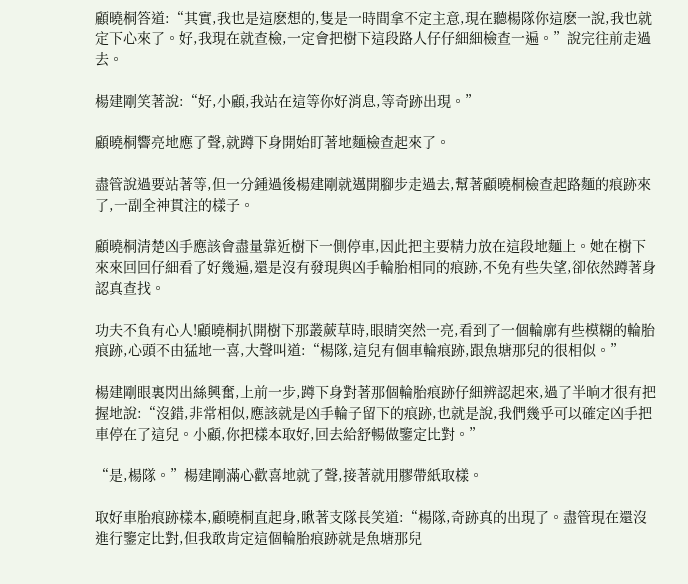顧曉桐答道:“其實,我也是這麽想的,隻是一時間拿不定主意,現在聽楊隊你這麽一說,我也就定下心來了。好,我現在就查檢,一定會把樹下這段路人仔仔細細檢查一遍。”說完往前走過去。

楊建剛笑著說:“好,小顧,我站在這等你好消息,等奇跡出現。”

顧曉桐響亮地應了聲,就蹲下身開始盯著地麵檢查起來了。

盡管說過要站著等,但一分鍾過後楊建剛就邁開腳步走過去,幫著顧曉桐檢查起路麵的痕跡來了,一副全神貫注的樣子。

顧曉桐清楚凶手應該會盡量靠近樹下一側停車,因此把主要精力放在這段地麵上。她在樹下來來回回仔細看了好幾遍,還是沒有發現與凶手輪胎相同的痕跡,不免有些失望,卻依然蹲著身認真查找。

功夫不負有心人!顧曉桐扒開樹下那叢蕨草時,眼睛突然一亮,看到了一個輪廓有些模糊的輪胎痕跡,心頭不由猛地一喜,大聲叫道:“楊隊,這兒有個車輪痕跡,跟魚塘那兒的很相似。”

楊建剛眼裏閃出絲興奮,上前一步,蹲下身對著那個輪胎痕跡仔細辨認起來,過了半晌才很有把握地說:“沒錯,非常相似,應該就是凶手輪子留下的痕跡,也就是說,我們幾乎可以確定凶手把車停在了這兒。小顧,你把樣本取好,回去給舒暢做鑒定比對。”

“是,楊隊。”楊建剛滿心歡喜地就了聲,接著就用膠帶紙取樣。

取好車胎痕跡樣本,顧曉桐直起身,瞅著支隊長笑道:“楊隊,奇跡真的出現了。盡管現在還沒進行鑒定比對,但我敢肯定這個輪胎痕跡就是魚塘那兒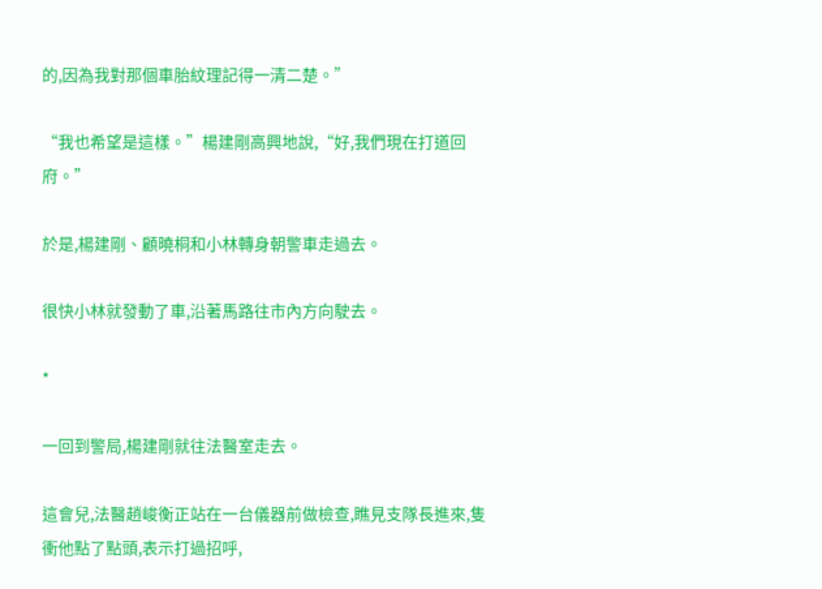的,因為我對那個車胎紋理記得一清二楚。”

“我也希望是這樣。”楊建剛高興地說,“好,我們現在打道回府。”

於是,楊建剛、顧曉桐和小林轉身朝警車走過去。

很快小林就發動了車,沿著馬路往市內方向駛去。

*

一回到警局,楊建剛就往法醫室走去。

這會兒,法醫趙峻衡正站在一台儀器前做檢查,瞧見支隊長進來,隻衝他點了點頭,表示打過招呼,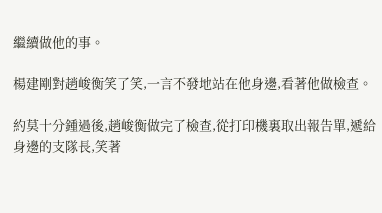繼續做他的事。

楊建剛對趙峻衡笑了笑,一言不發地站在他身邊,看著他做檢查。

約莫十分鍾過後,趙峻衡做完了檢查,從打印機裏取出報告單,遞給身邊的支隊長,笑著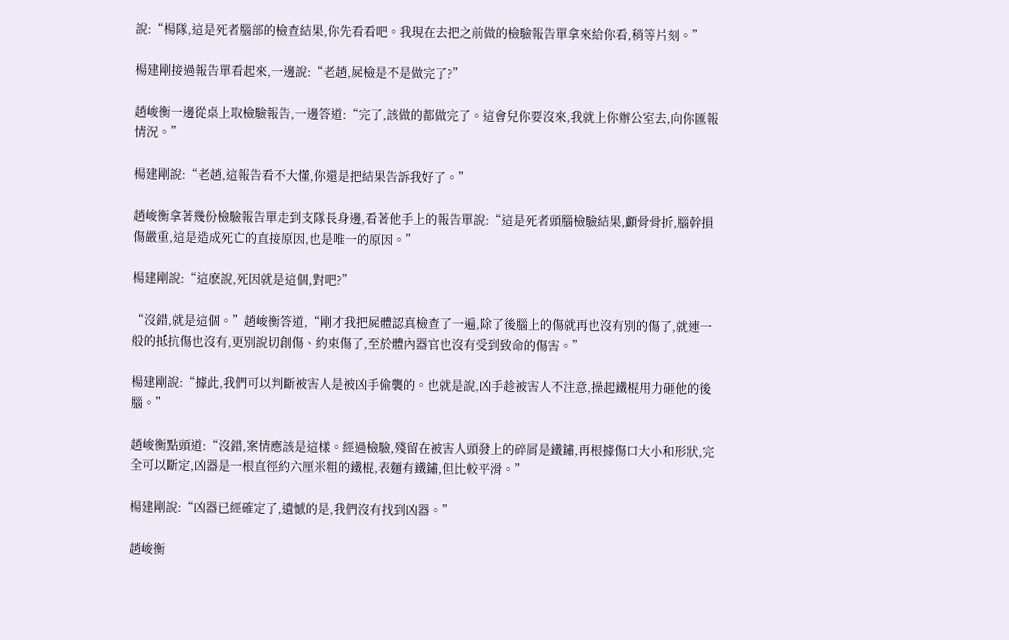說:“楊隊,這是死者腦部的檢查結果,你先看看吧。我現在去把之前做的檢驗報告單拿來給你看,稍等片刻。”

楊建剛接過報告單看起來,一邊說:“老趙,屍檢是不是做完了?”

趙峻衡一邊從桌上取檢驗報告,一邊答道:“完了,該做的都做完了。這會兒你要沒來,我就上你辦公室去,向你匯報情況。”

楊建剛說:“老趙,這報告看不大懂,你還是把結果告訴我好了。”

趙峻衡拿著幾份檢驗報告單走到支隊長身邊,看著他手上的報告單說:“這是死者頭腦檢驗結果,顱骨骨折,腦幹損傷嚴重,這是造成死亡的直接原因,也是唯一的原因。”

楊建剛說:“這麽說,死因就是這個,對吧?”

“沒錯,就是這個。”趙峻衡答道,“剛才我把屍體認真檢查了一遍,除了後腦上的傷就再也沒有別的傷了,就連一般的抵抗傷也沒有,更別說切創傷、約束傷了,至於體內器官也沒有受到致命的傷害。”

楊建剛說:“據此,我們可以判斷被害人是被凶手偷襲的。也就是說,凶手趁被害人不注意,操起鐵棍用力砸他的後腦。”

趙峻衡點頭道:“沒錯,案情應該是這樣。經過檢驗,殘留在被害人頭發上的碎屑是鐵鏽,再根據傷口大小和形狀,完全可以斷定,凶器是一根直徑約六厘米粗的鐵棍,表麵有鐵鏽,但比較平滑。”

楊建剛說:“凶器已經確定了,遺憾的是,我們沒有找到凶器。”

趙峻衡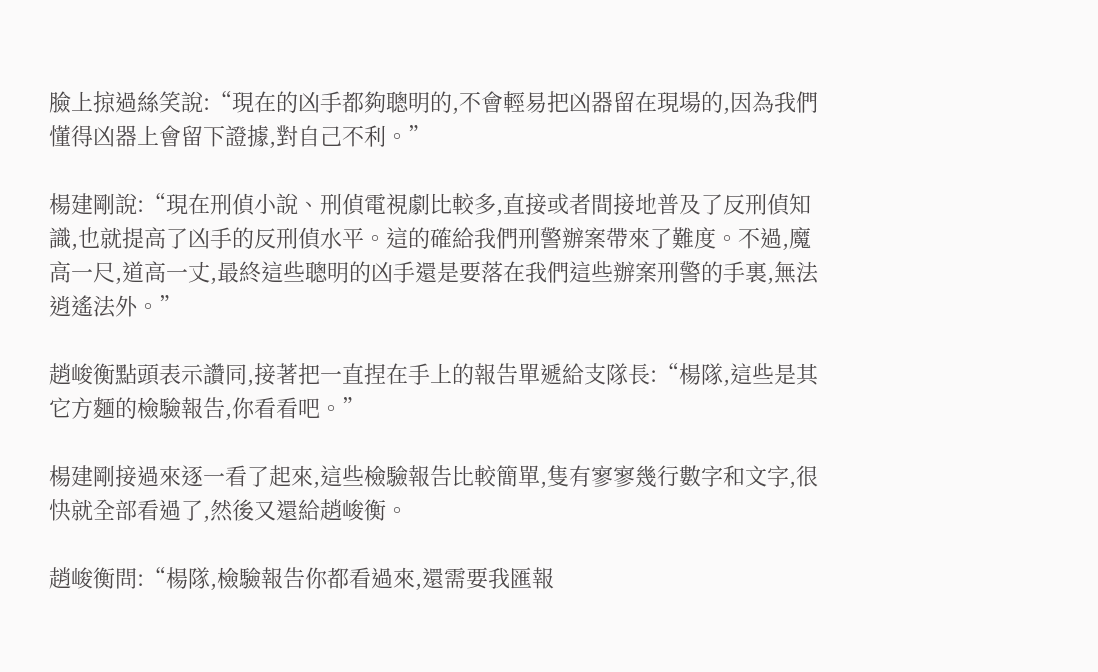臉上掠過絲笑說:“現在的凶手都夠聰明的,不會輕易把凶器留在現場的,因為我們懂得凶器上會留下證據,對自己不利。”

楊建剛說:“現在刑偵小說、刑偵電視劇比較多,直接或者間接地普及了反刑偵知識,也就提高了凶手的反刑偵水平。這的確給我們刑警辦案帶來了難度。不過,魔高一尺,道高一丈,最終這些聰明的凶手還是要落在我們這些辦案刑警的手裏,無法逍遙法外。”

趙峻衡點頭表示讚同,接著把一直捏在手上的報告單遞給支隊長:“楊隊,這些是其它方麵的檢驗報告,你看看吧。”

楊建剛接過來逐一看了起來,這些檢驗報告比較簡單,隻有寥寥幾行數字和文字,很快就全部看過了,然後又還給趙峻衡。

趙峻衡問:“楊隊,檢驗報告你都看過來,還需要我匯報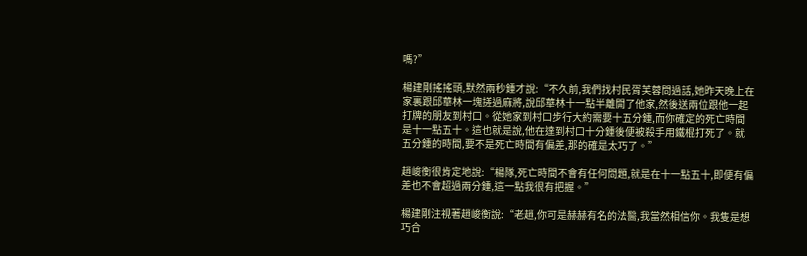嗎?”

楊建剛搖搖頭,默然兩秒鍾才說:“不久前,我們找村民胥芙蓉問過話,她昨天晚上在家裏跟邱華林一塊搓過麻將,說邱華林十一點半離開了他家,然後送兩位跟他一起打牌的朋友到村口。從她家到村口步行大約需要十五分鍾,而你確定的死亡時間是十一點五十。這也就是說,他在達到村口十分鍾後便被殺手用鐵棍打死了。就五分鍾的時間,要不是死亡時間有偏差,那的確是太巧了。”

趙峻衡很肯定地說:“楊隊,死亡時間不會有任何問題,就是在十一點五十,即便有偏差也不會超過兩分鍾,這一點我很有把握。”

楊建剛注視著趙峻衡說:“老趙,你可是赫赫有名的法醫,我當然相信你。我隻是想巧合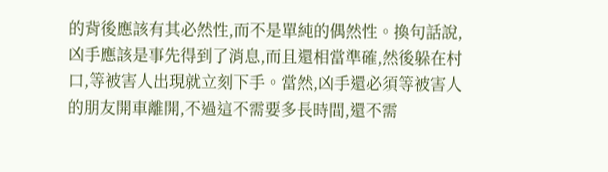的背後應該有其必然性,而不是單純的偶然性。換句話說,凶手應該是事先得到了消息,而且還相當準確,然後躲在村口,等被害人出現就立刻下手。當然,凶手還必須等被害人的朋友開車離開,不過這不需要多長時間,還不需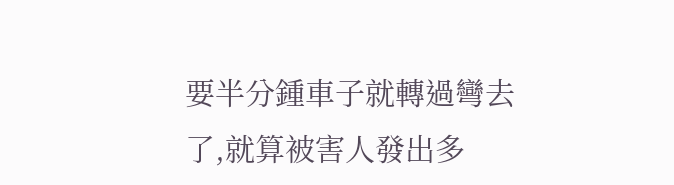要半分鍾車子就轉過彎去了,就算被害人發出多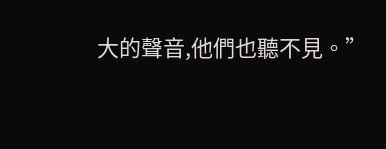大的聲音,他們也聽不見。”